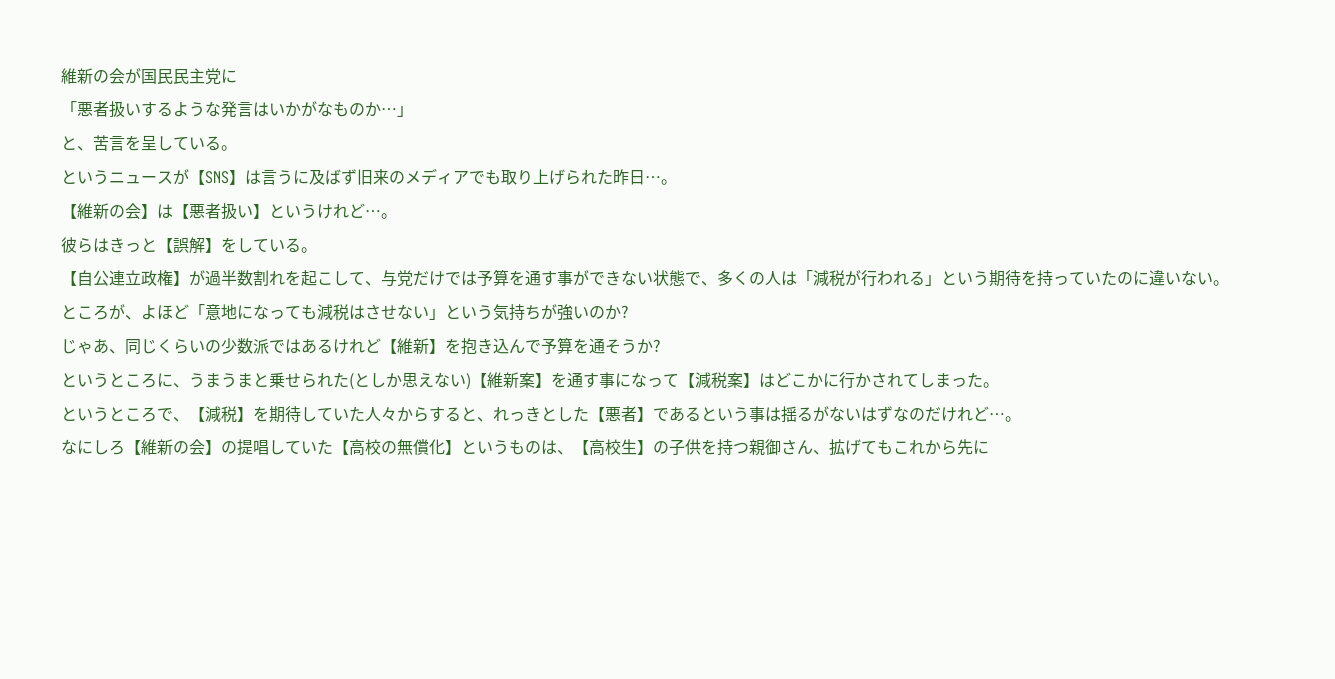維新の会が国民民主党に
「悪者扱いするような発言はいかがなものか…」
と、苦言を呈している。
というニュースが【SNS】は言うに及ばず旧来のメディアでも取り上げられた昨日…。
【維新の会】は【悪者扱い】というけれど…。
彼らはきっと【誤解】をしている。
【自公連立政権】が過半数割れを起こして、与党だけでは予算を通す事ができない状態で、多くの人は「減税が行われる」という期待を持っていたのに違いない。
ところが、よほど「意地になっても減税はさせない」という気持ちが強いのか?
じゃあ、同じくらいの少数派ではあるけれど【維新】を抱き込んで予算を通そうか?
というところに、うまうまと乗せられた(としか思えない)【維新案】を通す事になって【減税案】はどこかに行かされてしまった。
というところで、【減税】を期待していた人々からすると、れっきとした【悪者】であるという事は揺るがないはずなのだけれど…。
なにしろ【維新の会】の提唱していた【高校の無償化】というものは、【高校生】の子供を持つ親御さん、拡げてもこれから先に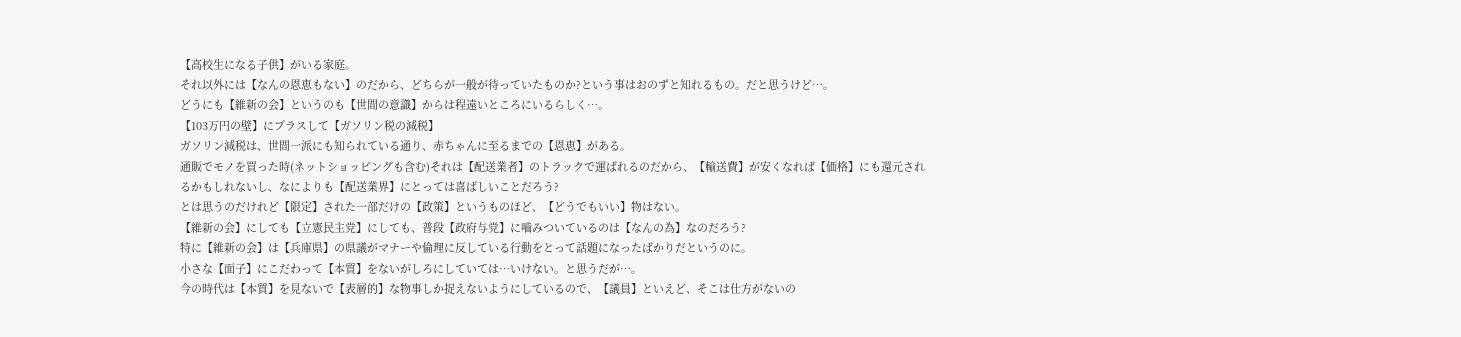【高校生になる子供】がいる家庭。
それ以外には【なんの恩恵もない】のだから、どちらが一般が待っていたものか?という事はおのずと知れるもの。だと思うけど…。
どうにも【維新の会】というのも【世間の意識】からは程遠いところにいるらしく…。
【103万円の壁】にプラスして【ガソリン税の減税】
ガソリン減税は、世間一派にも知られている通り、赤ちゃんに至るまでの【恩恵】がある。
通販でモノを買った時(ネットショッピングも含む)それは【配送業者】のトラックで運ばれるのだから、【輸送費】が安くなれば【価格】にも還元されるかもしれないし、なによりも【配送業界】にとっては喜ばしいことだろう?
とは思うのだけれど【限定】された一部だけの【政策】というものほど、【どうでもいい】物はない。
【維新の会】にしても【立憲民主党】にしても、普段【政府与党】に嚙みついているのは【なんの為】なのだろう?
特に【維新の会】は【兵庫県】の県議がマナーや倫理に反している行動をとって話題になったばかりだというのに。
小さな【面子】にこだわって【本質】をないがしろにしていては…いけない。と思うだが…。
今の時代は【本質】を見ないで【表層的】な物事しか捉えないようにしているので、【議員】といえど、そこは仕方がないの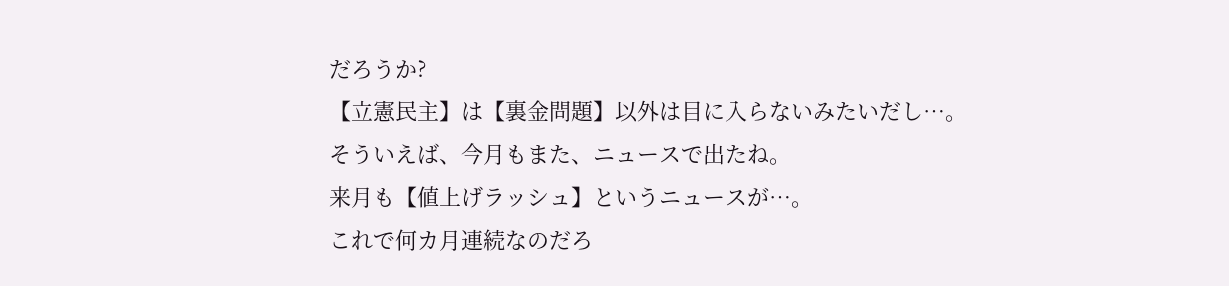だろうか?
【立憲民主】は【裏金問題】以外は目に入らないみたいだし…。
そういえば、今月もまた、ニュースで出たね。
来月も【値上げラッシュ】というニュースが…。
これで何カ月連続なのだろ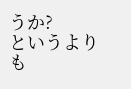うか?
というよりも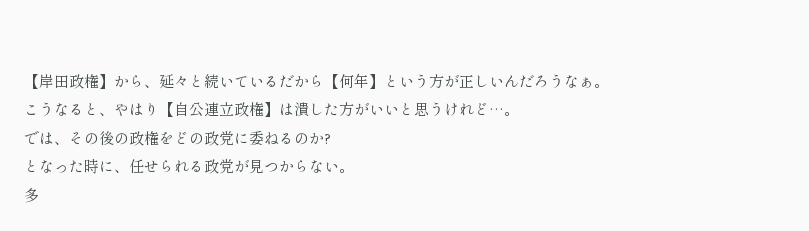【岸田政権】から、延々と続いているだから【何年】という方が正しいんだろうなぁ。
こうなると、やはり【自公連立政権】は潰した方がいいと思うけれど…。
では、その後の政権をどの政党に委ねるのか?
となった時に、任せられる政党が見つからない。
多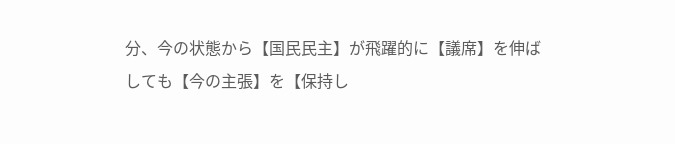分、今の状態から【国民民主】が飛躍的に【議席】を伸ばしても【今の主張】を【保持し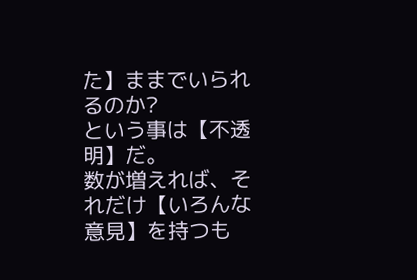た】ままでいられるのか?
という事は【不透明】だ。
数が増えれば、それだけ【いろんな意見】を持つも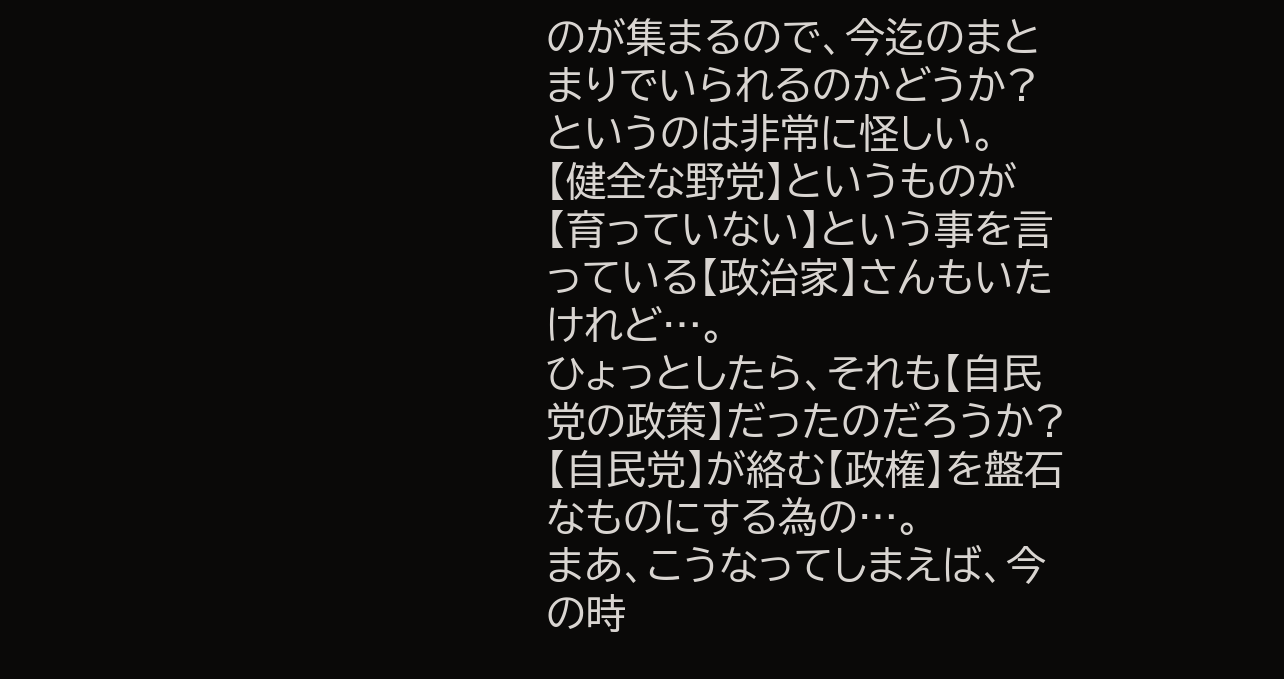のが集まるので、今迄のまとまりでいられるのかどうか?というのは非常に怪しい。
【健全な野党】というものが【育っていない】という事を言っている【政治家】さんもいたけれど…。
ひょっとしたら、それも【自民党の政策】だったのだろうか?
【自民党】が絡む【政権】を盤石なものにする為の…。
まあ、こうなってしまえば、今の時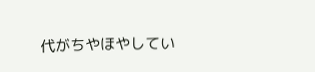代がちやほやしてい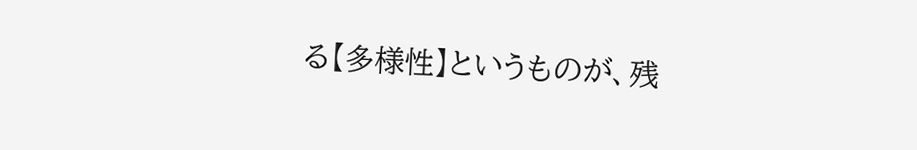る【多様性】というものが、残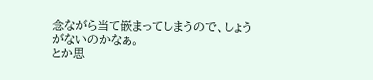念ながら当て嵌まってしまうので、しょうがないのかなぁ。
とか思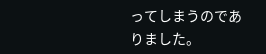ってしまうのでありました。